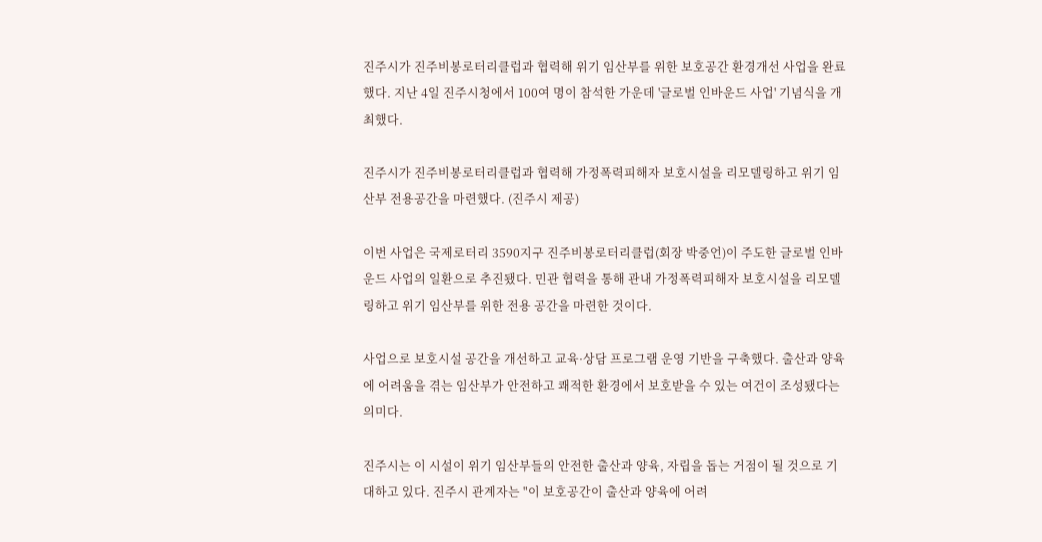진주시가 진주비봉로터리클럽과 협력해 위기 임산부를 위한 보호공간 환경개선 사업을 완료했다. 지난 4일 진주시청에서 100여 명이 참석한 가운데 '글로벌 인바운드 사업' 기념식을 개최했다.

진주시가 진주비봉로터리클럽과 협력해 가정폭력피해자 보호시설을 리모델링하고 위기 임산부 전용공간을 마련했다. (진주시 제공)

이번 사업은 국제로터리 3590지구 진주비봉로터리클럽(회장 박중언)이 주도한 글로벌 인바운드 사업의 일환으로 추진됐다. 민관 협력을 통해 관내 가정폭력피해자 보호시설을 리모델링하고 위기 임산부를 위한 전용 공간을 마련한 것이다.

사업으로 보호시설 공간을 개선하고 교육·상담 프로그램 운영 기반을 구축했다. 출산과 양육에 어려움을 겪는 임산부가 안전하고 쾌적한 환경에서 보호받을 수 있는 여건이 조성됐다는 의미다.

진주시는 이 시설이 위기 임산부들의 안전한 출산과 양육, 자립을 돕는 거점이 될 것으로 기대하고 있다. 진주시 관계자는 "이 보호공간이 출산과 양육에 어려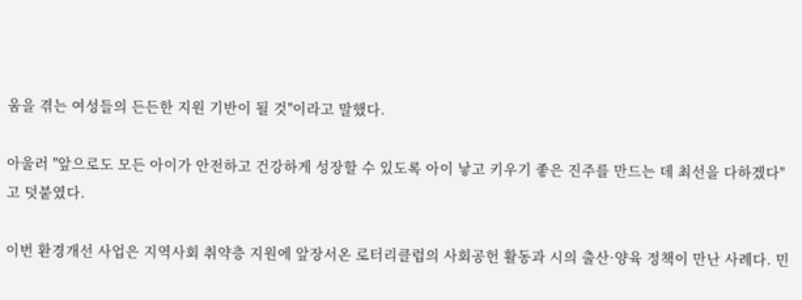움을 겪는 여성들의 든든한 지원 기반이 될 것"이라고 말했다.

아울러 "앞으로도 모든 아이가 안전하고 건강하게 성장할 수 있도록 아이 낳고 키우기 좋은 진주를 만드는 데 최선을 다하겠다"고 덧붙였다.

이번 환경개선 사업은 지역사회 취약층 지원에 앞장서온 로터리클럽의 사회공헌 활동과 시의 출산·양육 정책이 만난 사례다. 민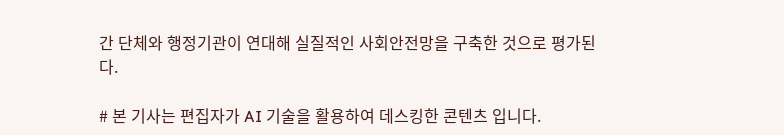간 단체와 행정기관이 연대해 실질적인 사회안전망을 구축한 것으로 평가된다.

# 본 기사는 편집자가 AI 기술을 활용하여 데스킹한 콘텐츠 입니다.